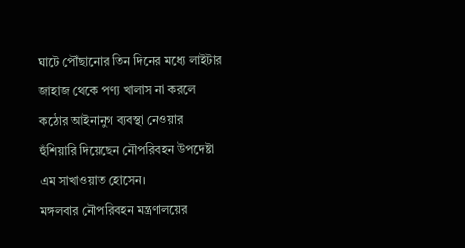ঘাটে পৌঁছানোর তিন দিনের মধ্যে লাইটার জাহাজ থেকে পণ্য খালাস না করলে কঠোর আইনানুগ ব্যবস্থা নেওয়ার হুঁশিয়ারি দিয়েছেন নৌপরিবহন উপদেষ্টা এম সাখাওয়াত হোসেন।
মঙ্গলবার নৌপরিবহন মন্ত্রণালয়ের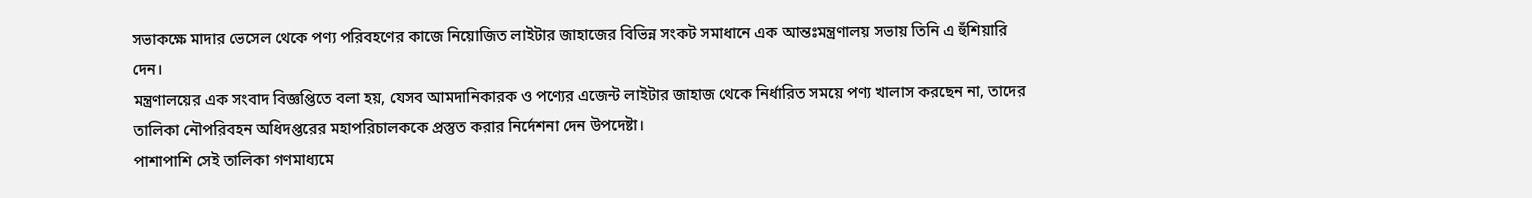সভাকক্ষে মাদার ভেসেল থেকে পণ্য পরিবহণের কাজে নিয়োজিত লাইটার জাহাজের বিভিন্ন সংকট সমাধানে এক আন্তঃমন্ত্রণালয় সভায় তিনি এ হুঁশিয়ারি দেন।
মন্ত্রণালয়ের এক সংবাদ বিজ্ঞপ্তিতে বলা হয়, যেসব আমদানিকারক ও পণ্যের এজেন্ট লাইটার জাহাজ থেকে নির্ধারিত সময়ে পণ্য খালাস করছেন না, তাদের তালিকা নৌপরিবহন অধিদপ্তরের মহাপরিচালককে প্রস্তুত করার নির্দেশনা দেন উপদেষ্টা।
পাশাপাশি সেই তালিকা গণমাধ্যমে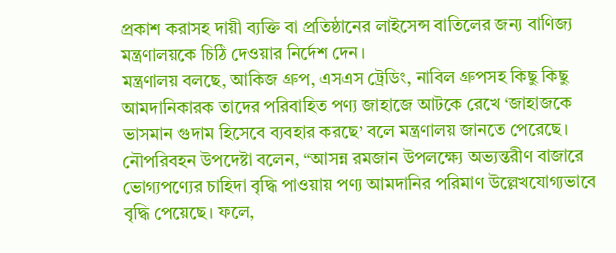প্রকাশ করাসহ দায়ী ব্যক্তি বা প্রতিষ্ঠানের লাইসেন্স বাতিলের জন্য বাণিজ্য মন্ত্রণালয়কে চিঠি দেওয়ার নির্দেশ দেন।
মন্ত্রণালয় বলছে, আকিজ গ্রুপ, এসএস ট্রেডিং, নাবিল গ্রুপসহ কিছু কিছু আমদানিকারক তাদের পরিবাহিত পণ্য জাহাজে আটকে রেখে ‘জাহাজকে ভাসমান গুদাম হিসেবে ব্যবহার করছে’ বলে মন্ত্রণালয় জানতে পেরেছে।
নৌপরিবহন উপদেষ্টা বলেন, “আসন্ন রমজান উপলক্ষ্যে অভ্যন্তরীণ বাজারে ভোগ্যপণ্যের চাহিদা বৃদ্ধি পাওয়ায় পণ্য আমদানির পরিমাণ উল্লেখযোগ্যভাবে বৃদ্ধি পেয়েছে। ফলে,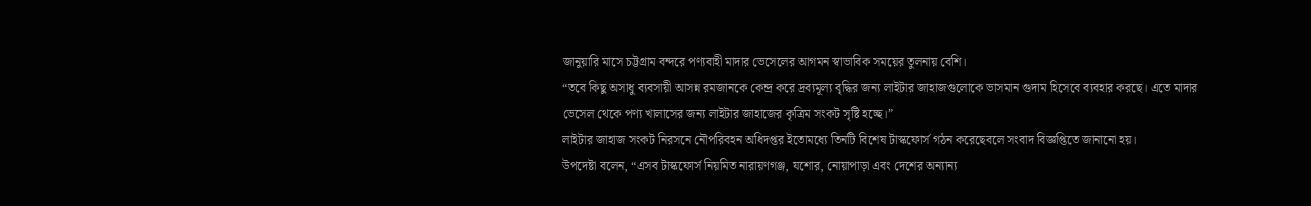জানুয়ারি মাসে চট্টগ্রাম বন্দরে পণ্যবাহী মাদার ভেসেলের আগমন স্বাভাবিক সময়ের তুলনায় বেশি।
“তবে কিছু অসাধু ব্যবসায়ী আসন্ন রমজানকে কেন্দ্র করে দ্রব্যমূল্য বৃদ্ধির জন্য লাইটার জাহাজগুলোকে ভাসমান গুদাম হিসেবে ব্যবহার করছে। এতে মাদার ভেসেল থেকে পণ্য খালাসের জন্য লাইটার জাহাজের কৃত্রিম সংকট সৃষ্টি হচ্ছে।”
লাইটার জাহাজ সংকট নিরসনে নৌপরিবহন অধিদপ্তর ইতোমধ্যে তিনটি বিশেষ টাস্কফোর্স গঠন করেছেবলে সংবাদ বিজ্ঞপ্তিতে জানানো হয়।
উপদেষ্টা বলেন, “এসব টাস্কফোর্স নিয়মিত নারায়ণগঞ্জ, যশোর, নোয়াপাড়া এবং দেশের অন্যান্য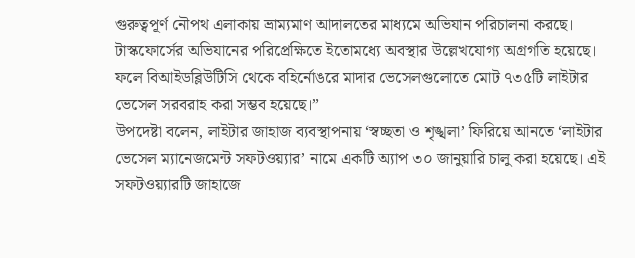গুরুত্বপূর্ণ নৌপথ এলাকায় ভ্রাম্যমাণ আদালতের মাধ্যমে অভিযান পরিচালনা করছে। টাস্কফোর্সের অভিযানের পরিপ্রেক্ষিতে ইতোমধ্যে অবস্থার উল্লেখযোগ্য অগ্রগতি হয়েছে। ফলে বিআইডব্লিউটিসি থেকে বহির্নোঙরে মাদার ভেসেলগুলোতে মোট ৭৩৫টি লাইটার ভেসেল সরবরাহ করা সম্ভব হয়েছে।”
উপদেষ্টা বলেন, লাইটার জাহাজ ব্যবস্থাপনায় ‘স্বচ্ছতা ও শৃঙ্খলা’ ফিরিয়ে আনতে ‘লাইটার ভেসেল ম্যানেজমেন্ট সফটওয়্যার’ নামে একটি অ্যাপ ৩০ জানুয়ারি চালু করা হয়েছে। এই সফটওয়্যারটি জাহাজে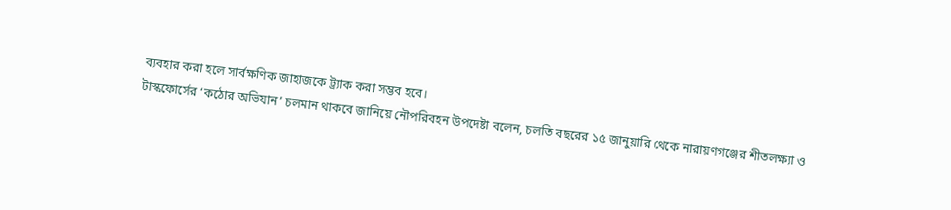ব্যবহার করা হলে সার্বক্ষণিক জাহাজকে ট্র্যাক করা সম্ভব হবে।
টাস্কফোর্সের ‘কঠোর অভিযান’ চলমান থাকবে জানিয়ে নৌপরিবহন উপদেষ্টা বলেন, চলতি বছরের ১৫ জানুয়ারি থেকে নারায়ণগঞ্জের শীতলক্ষ্যা ও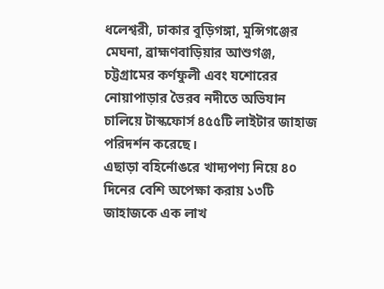ধলেশ্বরী, ঢাকার বুড়িগঙ্গা, মুন্সিগঞ্জের মেঘনা, ব্রাহ্মণবাড়িয়ার আশুগঞ্জ, চট্টগ্রামের কর্ণফুলী এবং যশোরের নোয়াপাড়ার ভৈরব নদীতে অভিযান চালিয়ে টাস্কফোর্স ৪৫৫টি লাইটার জাহাজ পরিদর্শন করেছে।
এছাড়া বহির্নোঙরে খাদ্যপণ্য নিয়ে ৪০ দিনের বেশি অপেক্ষা করায় ১৩টি জাহাজকে এক লাখ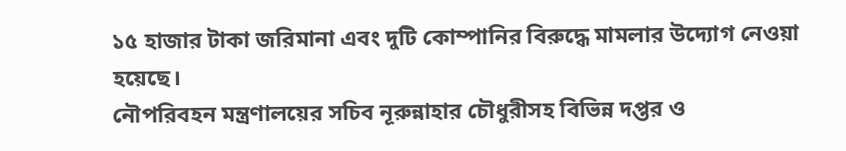১৫ হাজার টাকা জরিমানা এবং দুটি কোম্পানির বিরুদ্ধে মামলার উদ্যোগ নেওয়া হয়েছে।
নৌপরিবহন মন্ত্রণালয়ের সচিব নূরুন্নাহার চৌধুরীসহ বিভিন্ন দপ্তর ও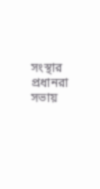সংস্থার প্রধানরা সভায়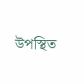উপস্থিত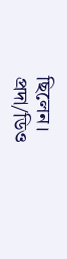ছিলেন।
প্রদা/ডিও